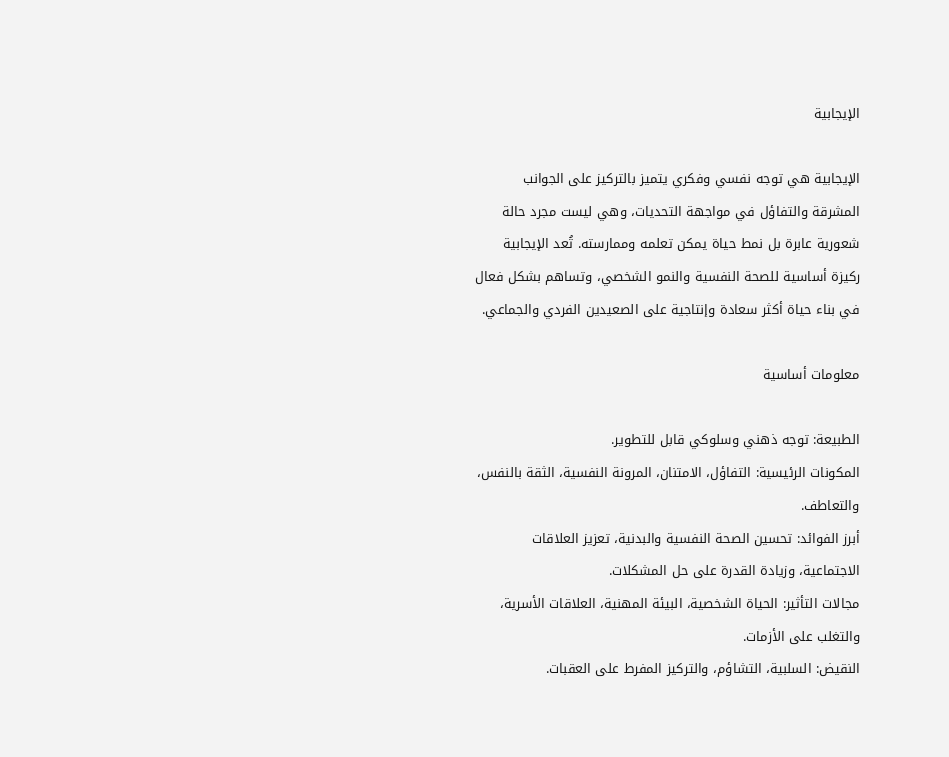الإيجابية

الإيجابية هي توجه نفسي وفكري يتميز بالتركيز على الجوانب المشرقة والتفاؤل في مواجهة التحديات، وهي ليست مجرد حالة شعورية عابرة بل نمط حياة يمكن تعلمه وممارسته. تُعد الإيجابية ركيزة أساسية للصحة النفسية والنمو الشخصي، وتساهم بشكل فعال في بناء حياة أكثر سعادة وإنتاجية على الصعيدين الفردي والجماعي.

معلومات أساسية

الطبيعة: توجه ذهني وسلوكي قابل للتطوير.
المكونات الرئيسية: التفاؤل، الامتنان، المرونة النفسية، الثقة بالنفس، والتعاطف.
أبرز الفوائد: تحسين الصحة النفسية والبدنية، تعزيز العلاقات الاجتماعية، وزيادة القدرة على حل المشكلات.
مجالات التأثير: الحياة الشخصية، البيئة المهنية، العلاقات الأسرية، والتغلب على الأزمات.
النقيض: السلبية، التشاؤم، والتركيز المفرط على العقبات.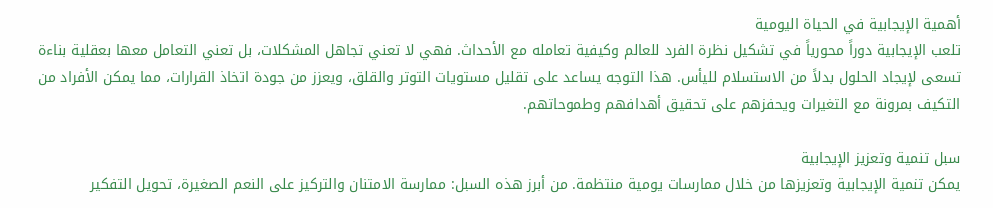أهمية الإيجابية في الحياة اليومية
تلعب الإيجابية دوراً محورياً في تشكيل نظرة الفرد للعالم وكيفية تعامله مع الأحداث. فهي لا تعني تجاهل المشكلات، بل تعني التعامل معها بعقلية بناءة تسعى لإيجاد الحلول بدلاً من الاستسلام لليأس. هذا التوجه يساعد على تقليل مستويات التوتر والقلق، ويعزز من جودة اتخاذ القرارات، مما يمكن الأفراد من التكيف بمرونة مع التغيرات ويحفزهم على تحقيق أهدافهم وطموحاتهم.

سبل تنمية وتعزيز الإيجابية
يمكن تنمية الإيجابية وتعزيزها من خلال ممارسات يومية منتظمة. من أبرز هذه السبل: ممارسة الامتنان والتركيز على النعم الصغيرة، تحويل التفكير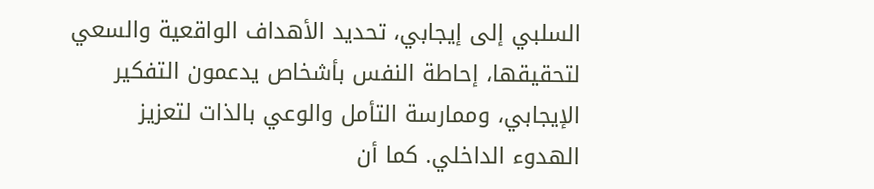السلبي إلى إيجابي، تحديد الأهداف الواقعية والسعي لتحقيقها، إحاطة النفس بأشخاص يدعمون التفكير الإيجابي، وممارسة التأمل والوعي بالذات لتعزيز الهدوء الداخلي. كما أن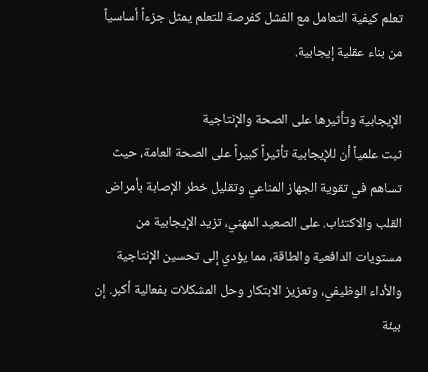تعلم كيفية التعامل مع الفشل كفرصة للتعلم يمثل جزءاً أساسياً من بناء عقلية إيجابية.

الإيجابية وتأثيرها على الصحة والإنتاجية
ثبت علمياً أن للإيجابية تأثيراً كبيراً على الصحة العامة، حيث تساهم في تقوية الجهاز المناعي وتقليل خطر الإصابة بأمراض القلب والاكتئاب. على الصعيد المهني، تزيد الإيجابية من مستويات الدافعية والطاقة، مما يؤدي إلى تحسين الإنتاجية والأداء الوظيفي، وتعزيز الابتكار وحل المشكلات بفعالية أكبر. إن بيئة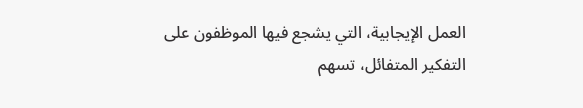العمل الإيجابية، التي يشجع فيها الموظفون على التفكير المتفائل، تسهم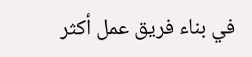في بناء فريق عمل أكثر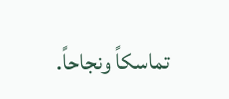تماسكاً ونجاحاً.